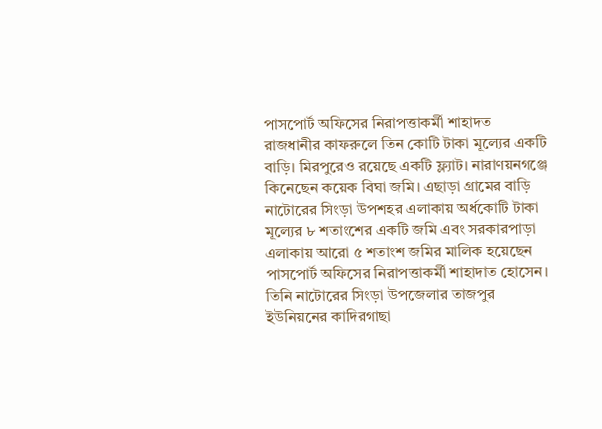পাসপোর্ট অফিসের নিরাপত্তাকর্মী শাহাদত
রাজধানীর কাফরুলে তিন কোটি টাকা মূল্যের একটি বাড়ি। মিরপুরেও রয়েছে একটি ফ্ল্যাট। নারাণয়নগঞ্জে কিনেছেন কয়েক বিঘা জমি। এছাড়া গ্রামের বাড়ি নাটোরের সিংড়া উপশহর এলাকায় অর্ধকোটি টাকা মূল্যের ৮ শতাংশের একটি জমি এবং সরকারপাড়া এলাকায় আরো ৫ শতাংশ জমির মালিক হয়েছেন পাসপোর্ট অফিসের নিরাপত্তাকর্মী শাহাদাত হোসেন।
তিনি নাটোরের সিংড়া উপজেলার তাজপুর ইউনিয়নের কাদিরগাছা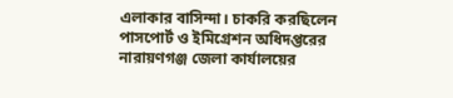এলাকার বাসিন্দা। চাকরি করছিলেন পাসপোর্ট ও ইমিগ্রেশন অধিদপ্তরের নারায়ণগঞ্জ জেলা কার্যালয়ের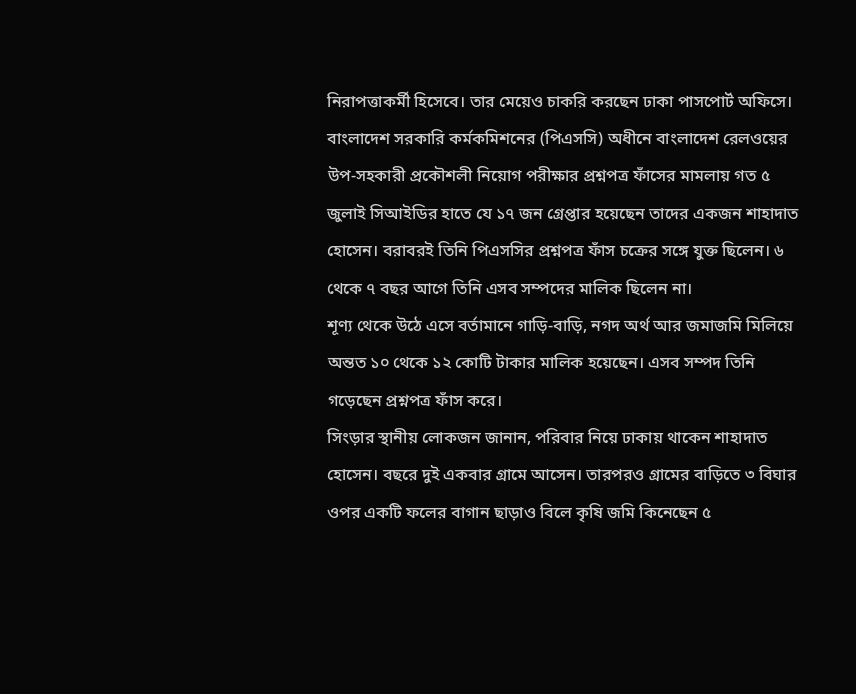নিরাপত্তাকর্মী হিসেবে। তার মেয়েও চাকরি করছেন ঢাকা পাসপোর্ট অফিসে।
বাংলাদেশ সরকারি কর্মকমিশনের (পিএসসি) অধীনে বাংলাদেশ রেলওয়ের উপ-সহকারী প্রকৌশলী নিয়োগ পরীক্ষার প্রশ্নপত্র ফাঁসের মামলায় গত ৫ জুলাই সিআইডির হাতে যে ১৭ জন গ্রেপ্তার হয়েছেন তাদের একজন শাহাদাত হোসেন। বরাবরই তিনি পিএসসির প্রশ্নপত্র ফাঁস চক্রের সঙ্গে যুক্ত ছিলেন। ৬ থেকে ৭ বছর আগে তিনি এসব সম্পদের মালিক ছিলেন না।
শূণ্য থেকে উঠে এসে বর্তামানে গাড়ি-বাড়ি, নগদ অর্থ আর জমাজমি মিলিয়ে অন্তত ১০ থেকে ১২ কোটি টাকার মালিক হয়েছেন। এসব সম্পদ তিনি গড়েছেন প্রশ্নপত্র ফাঁস করে।
সিংড়ার স্থানীয় লোকজন জানান, পরিবার নিয়ে ঢাকায় থাকেন শাহাদাত হোসেন। বছরে দুই একবার গ্রামে আসেন। তারপরও গ্রামের বাড়িতে ৩ বিঘার ওপর একটি ফলের বাগান ছাড়াও বিলে কৃষি জমি কিনেছেন ৫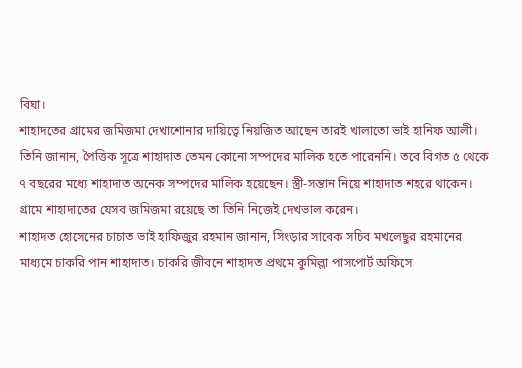বিঘা।
শাহাদতের গ্রামের জমিজমা দেখাশোনার দায়িত্বে নিয়জিত আছেন তারই খালাতো ভাই হানিফ আলী। তিনি জানান, পৈত্তিক সূত্রে শাহাদাত তেমন কোনো সম্পদের মালিক হতে পারেননি। তবে বিগত ৫ থেকে ৭ বছরের মধ্যে শাহাদাত অনেক সম্পদের মালিক হয়েছেন। স্ত্রী-সন্তান নিয়ে শাহাদাত শহরে থাকেন। গ্রামে শাহাদাতের যেসব জমিজমা রয়েছে তা তিনি নিজেই দেখভাল করেন।
শাহাদত হোসেনের চাচাত ভাই হাফিজুর রহমান জানান, সিংড়ার সাবেক সচিব মখলেছুর রহমানের মাধ্যমে চাকরি পান শাহাদাত। চাকরি জীবনে শাহাদত প্রথমে কুমিল্লা পাসপোর্ট অফিসে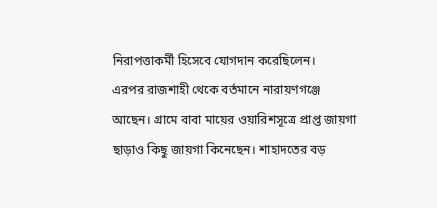নিরাপত্তাকর্মী হিসেবে যোগদান করেছিলেন।
এরপর রাজশাহী থেকে বর্তমানে নারায়ণগঞ্জে আছেন। গ্রামে বাবা মায়ের ওয়ারিশসূত্রে প্রাপ্ত জায়গা ছাড়াও কিছু জায়গা কিনেছেন। শাহাদতের বড়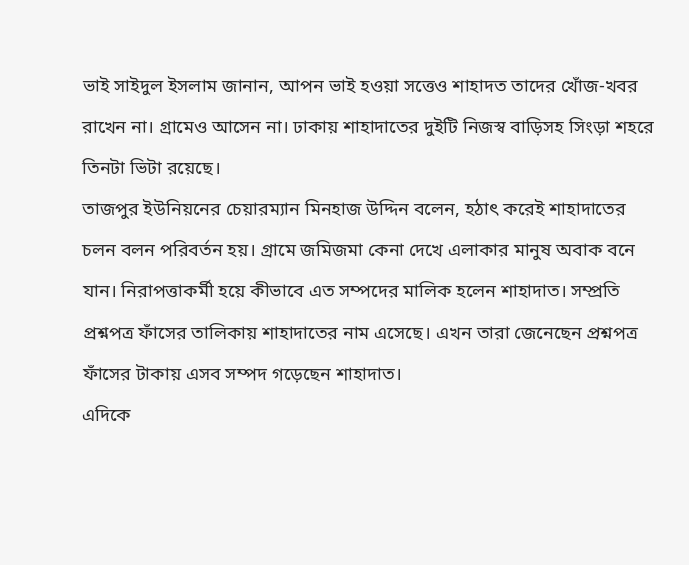ভাই সাইদুল ইসলাম জানান, আপন ভাই হওয়া সত্তেও শাহাদত তাদের খোঁজ-খবর রাখেন না। গ্রামেও আসেন না। ঢাকায় শাহাদাতের দুইটি নিজস্ব বাড়িসহ সিংড়া শহরে তিনটা ভিটা রয়েছে।
তাজপুর ইউনিয়নের চেয়ারম্যান মিনহাজ উদ্দিন বলেন, হঠাৎ করেই শাহাদাতের চলন বলন পরিবর্তন হয়। গ্রামে জমিজমা কেনা দেখে এলাকার মানুষ অবাক বনে যান। নিরাপত্তাকর্মী হয়ে কীভাবে এত সম্পদের মালিক হলেন শাহাদাত। সম্প্রতি প্রশ্নপত্র ফাঁসের তালিকায় শাহাদাতের নাম এসেছে। এখন তারা জেনেছেন প্রশ্নপত্র ফাঁসের টাকায় এসব সম্পদ গড়েছেন শাহাদাত।
এদিকে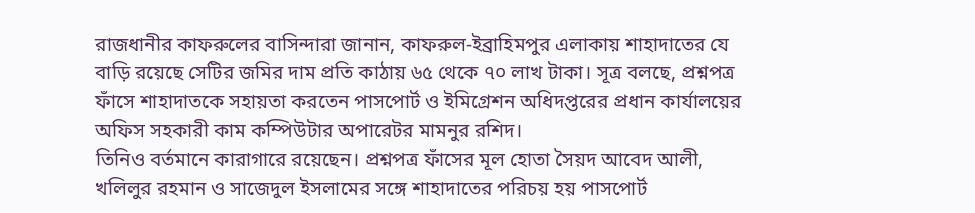রাজধানীর কাফরুলের বাসিন্দারা জানান, কাফরুল-ইব্রাহিমপুর এলাকায় শাহাদাতের যে বাড়ি রয়েছে সেটির জমির দাম প্রতি কাঠায় ৬৫ থেকে ৭০ লাখ টাকা। সূত্র বলছে, প্রশ্নপত্র ফাঁসে শাহাদাতকে সহায়তা করতেন পাসপোর্ট ও ইমিগ্রেশন অধিদপ্তরের প্রধান কার্যালয়ের অফিস সহকারী কাম কম্পিউটার অপারেটর মামনুর রশিদ।
তিনিও বর্তমানে কারাগারে রয়েছেন। প্রশ্নপত্র ফাঁসের মূল হোতা সৈয়দ আবেদ আলী, খলিলুর রহমান ও সাজেদুল ইসলামের সঙ্গে শাহাদাতের পরিচয় হয় পাসপোর্ট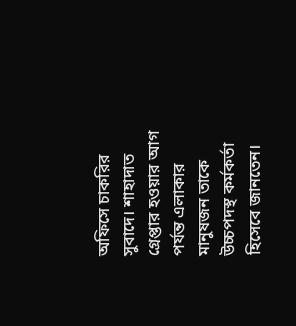অফিসে চাকরির সুবাদে। শাহাদাত গ্রেপ্তার হওয়ার আগ পর্যন্ত এলাকার মানুষজন তাকে উচ্চপদস্থ কর্মকর্তা হিসেবে জানতেন।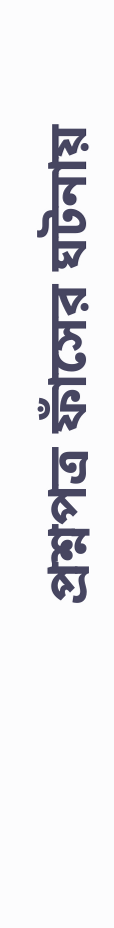প্রশ্নপত্র ফাঁসের ঘটনায়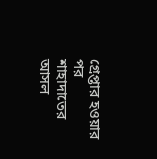গ্রেপ্তার হওয়ার পর শাহাদাতের আসল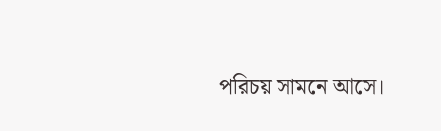পরিচয় সামনে আসে।